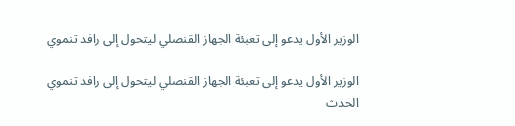الوزير الأول يدعو إلى تعبئة الجهاز القنصلي ليتحول إلى رافد تنموي

الوزير الأول يدعو إلى تعبئة الجهاز القنصلي ليتحول إلى رافد تنموي
الحدث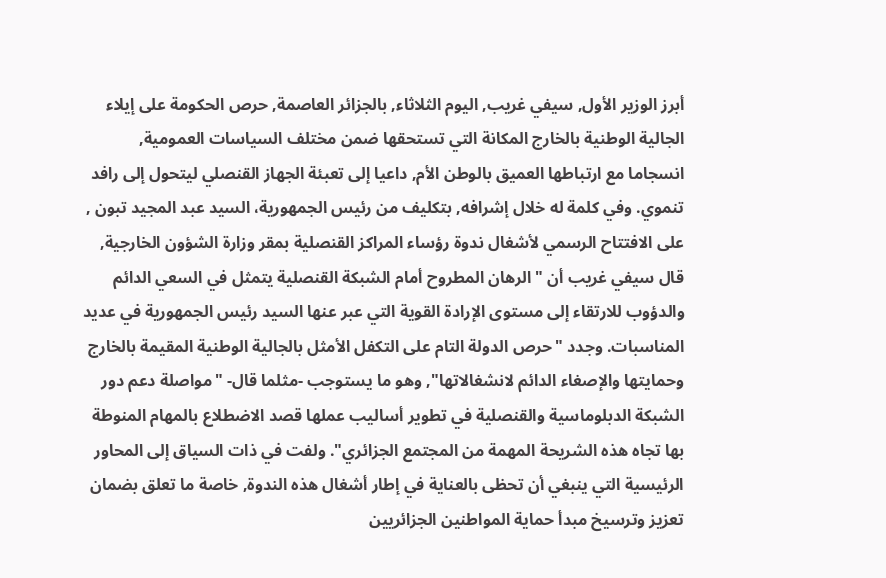أبرز الوزير الأول, سيفي غريب, اليوم الثلاثاء, بالجزائر العاصمة, حرص الحكومة على إيلاء الجالية الوطنية بالخارج المكانة التي تستحقها ضمن مختلف السياسات العمومية, انسجاما مع ارتباطها العميق بالوطن الأم, داعيا إلى تعبئة الجهاز القنصلي ليتحول إلى رافد تنموي. وفي كلمة له خلال إشرافه, بتكليف من رئيس الجمهورية، السيد عبد المجيد تبون , على الافتتاح الرسمي لأشغال ندوة رؤساء المراكز القنصلية بمقر وزارة الشؤون الخارجية, قال سيفي غريب أن "الرهان المطروح أمام الشبكة القنصلية يتمثل في السعي الدائم والدؤوب للارتقاء إلى مستوى الإرادة القوية التي عبر عنها السيد رئيس الجمهورية في عديد المناسبات. وجدد "حرص الدولة التام على التكفل الأمثل بالجالية الوطنية المقيمة بالخارج وحمايتها والإصغاء الدائم لانشغالاتها", وهو ما يستوجب -مثلما قال- "مواصلة دعم دور الشبكة الدبلوماسية والقنصلية في تطوير أساليب عملها قصد الاضطلاع بالمهام المنوطة بها تجاه هذه الشريحة المهمة من المجتمع الجزائري". ولفت في ذات السياق إلى المحاور الرئيسية التي ينبغي أن تحظى بالعناية في إطار أشغال هذه الندوة, خاصة ما تعلق بضمان تعزيز وترسيخ مبدأ حماية المواطنين الجزائريين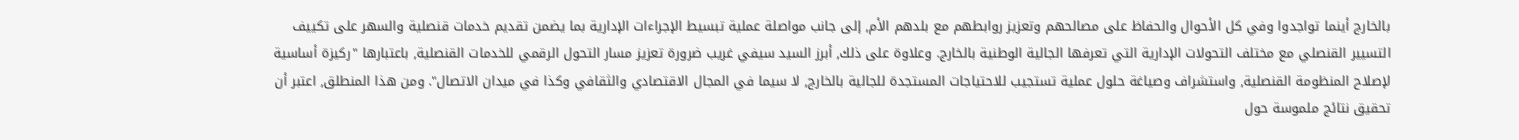بالخارج أينما تواجدوا وفي كل الأحوال والحفاظ على مصالحهم وتعزيز روابطهم مع بلدهم الأم, إلى جانب مواصلة عملية تبسيط الإجراءات الإدارية بما يضمن تقديم خدمات قنصلية والسهر على تكييف التسيير القنصلي مع مختلف التحولات الإدارية التي تعرفها الجالية الوطنية بالخارج. وعلاوة على ذلك, أبرز السيد سيفي غريب ضرورة تعزيز مسار التحول الرقمي للخدمات القنصلية, باعتبارها "ركيزة أساسية لإصلاح المنظومة القنصلية, واستشراف وصياغة حلول عملية تستجيب للاحتياجات المستجدة للجالية بالخارج, لا سيما في المجال الاقتصادي والثقافي وكذا في ميدان الاتصال". ومن هذا المنطلق, اعتبر أن تحقيق نتائج ملموسة حول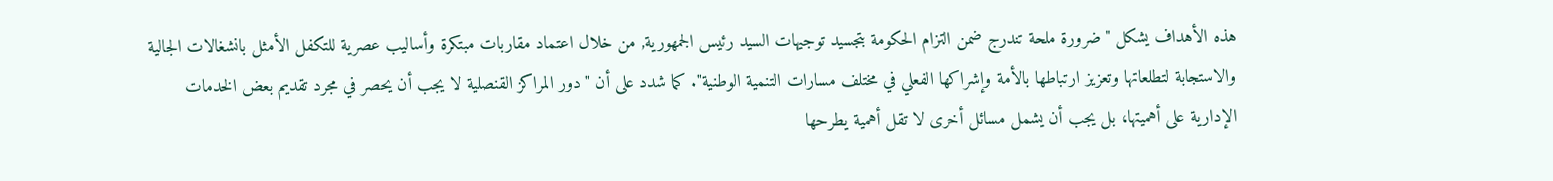هذه الأهداف يشكل "ضرورة ملحة تندرج ضمن التزام الحكومة بتجسيد توجيهات السيد رئيس الجمهورية, من خلال اعتماد مقاربات مبتكرة وأساليب عصرية للتكفل الأمثل بانشغالات الجالية والاستجابة لتطلعاتها وتعزيز ارتباطها بالأمة وإشراكها الفعلي في مختلف مسارات التنمية الوطنية". كما شدد على أن "دور المراكز القنصلية لا يجب أن يحصر في مجرد تقديم بعض الخدمات الإدارية على أهميتها، بل يجب أن يشمل مسائل أخرى لا تقل أهمية يطرحها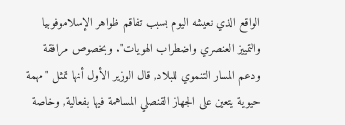الواقع الذي نعيشه اليوم بسبب تفاقم ظواهر الإسلاموفوبيا والتمييز العنصري واضطراب الهويات". وبخصوص مرافقة ودعم المسار التنموي للبلاد, قال الوزير الأول أنها تمثل "مهمة حيوية يتعين على الجهاز القنصلي المساهمة فيها بفعالية, وخاصة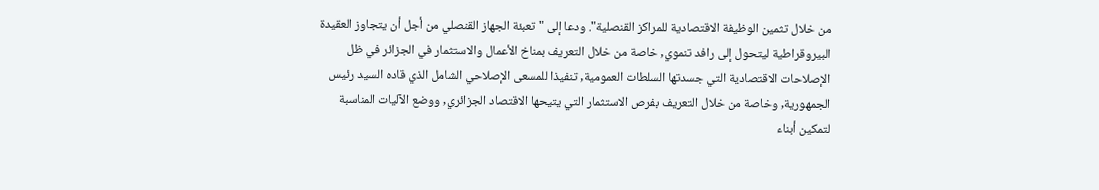من خلال تثمين الوظيفة الاقتصادية للمراكز القنصلية". ودعا إلى "تعبئة الجهاز القنصلي من أجل أن يتجاوز العقيدة البيروقراطية ليتحول إلى رافد تنموي, خاصة من خلال التعريف بمناخ الأعمال والاستثمار في الجزائر في ظل الإصلاحات الاقتصادية التي جسدتها السلطات العمومية, تنفيذا للمسعى الإصلاحي الشامل الذي قاده السيد رئيس الجمهورية, وخاصة من خلال التعريف بفرص الاستثمار التي يتيحها الاقتصاد الجزائري, ووضع الآليات المناسبة لتمكين أبناء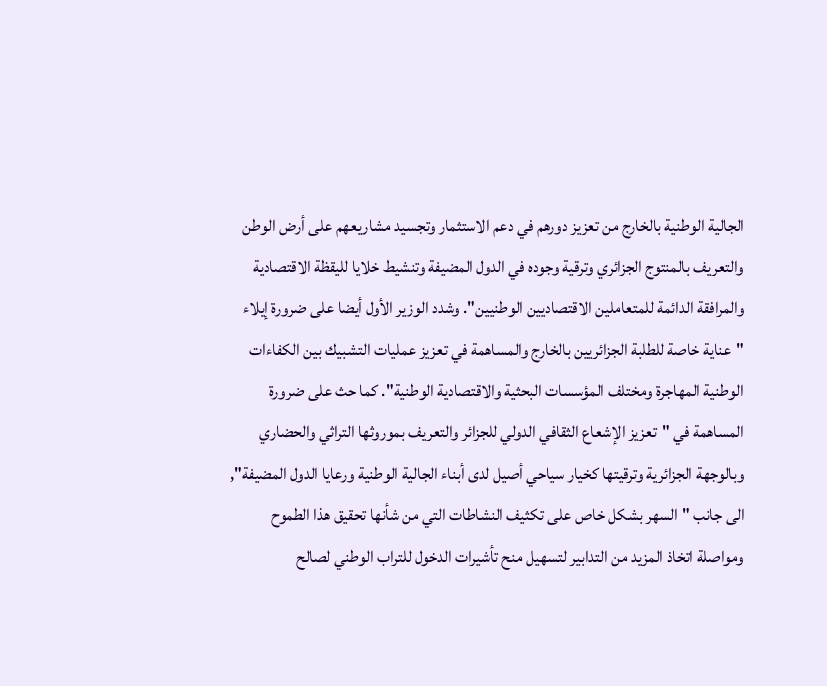الجالية الوطنية بالخارج من تعزيز دورهم في دعم الاستثمار وتجسيد مشاريعهم على أرض الوطن والتعريف بالمنتوج الجزائري وترقية وجوده في الدول المضيفة وتنشيط خلايا لليقظة الاقتصادية والمرافقة الدائمة للمتعاملين الاقتصاديين الوطنيين". وشدد الوزير الأول أيضا على ضرورة إيلاء "عناية خاصة للطلبة الجزائريين بالخارج والمساهمة في تعزيز عمليات التشبيك بين الكفاءات الوطنية المهاجرة ومختلف المؤسسات البحثية والاقتصادية الوطنية". كما حث على ضرورة المساهمة في "تعزيز الإشعاع الثقافي الدولي للجزائر والتعريف بموروثها التراثي والحضاري وبالوجهة الجزائرية وترقيتها كخيار سياحي أصيل لدى أبناء الجالية الوطنية ورعايا الدول المضيفة", الى جانب "السهر بشكل خاص على تكثيف النشاطات التي من شأنها تحقيق هذا الطموح ومواصلة اتخاذ المزيد من التدابير لتسهيل منح تأشيرات الدخول للتراب الوطني لصالح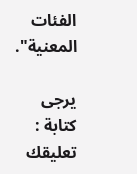الفئات المعنية".

يرجى كتابة : تعليقك